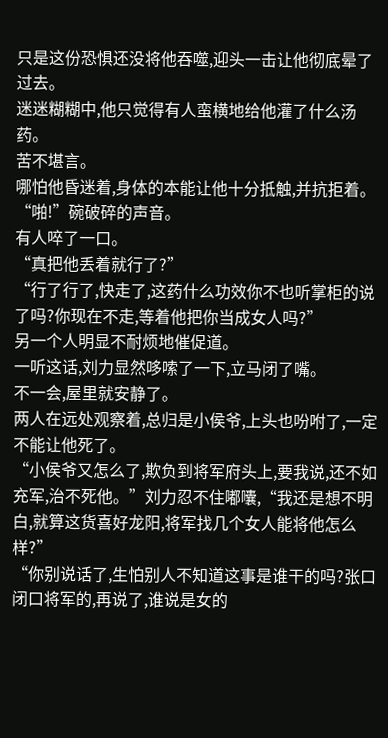只是这份恐惧还没将他吞噬,迎头一击让他彻底晕了过去。
迷迷糊糊中,他只觉得有人蛮横地给他灌了什么汤药。
苦不堪言。
哪怕他昏迷着,身体的本能让他十分抵触,并抗拒着。
“啪!”碗破碎的声音。
有人啐了一口。
“真把他丢着就行了?”
“行了行了,快走了,这药什么功效你不也听掌柜的说了吗?你现在不走,等着他把你当成女人吗?”
另一个人明显不耐烦地催促道。
一听这话,刘力显然哆嗦了一下,立马闭了嘴。
不一会,屋里就安静了。
两人在远处观察着,总归是小侯爷,上头也吩咐了,一定不能让他死了。
“小侯爷又怎么了,欺负到将军府头上,要我说,还不如充军,治不死他。”刘力忍不住嘟囔,“我还是想不明白,就算这货喜好龙阳,将军找几个女人能将他怎么样?”
“你别说话了,生怕别人不知道这事是谁干的吗?张口闭口将军的,再说了,谁说是女的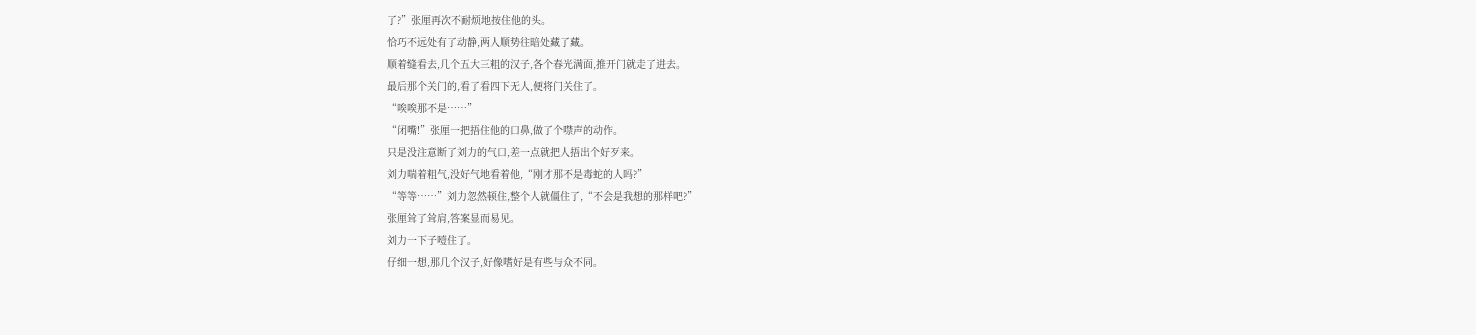了?”张厘再次不耐烦地按住他的头。
恰巧不远处有了动静,两人顺势往暗处藏了藏。
顺着缝看去,几个五大三粗的汉子,各个春光满面,推开门就走了进去。
最后那个关门的,看了看四下无人,便将门关住了。
“唉唉那不是……”
“闭嘴!”张厘一把捂住他的口鼻,做了个噤声的动作。
只是没注意断了刘力的气口,差一点就把人捂出个好歹来。
刘力喘着粗气,没好气地看着他,“刚才那不是毒蛇的人吗?”
“等等……”刘力忽然顿住,整个人就僵住了,“不会是我想的那样吧?”
张厘耸了耸肩,答案显而易见。
刘力一下子噎住了。
仔细一想,那几个汉子,好像嗜好是有些与众不同。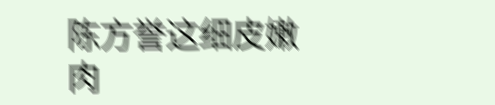陈方誉这细皮嫩肉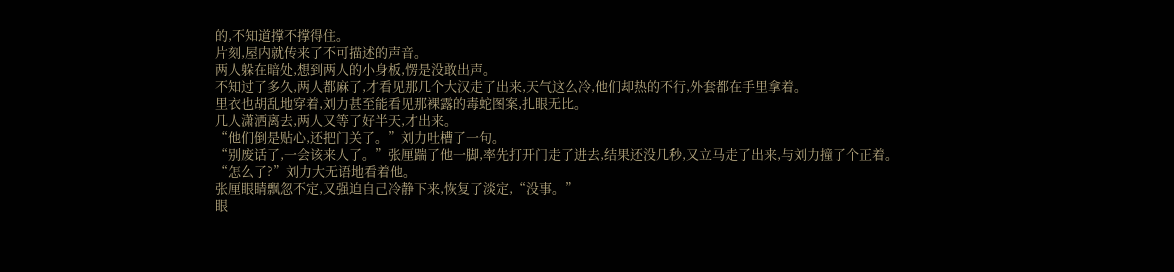的,不知道撑不撑得住。
片刻,屋内就传来了不可描述的声音。
两人躲在暗处,想到两人的小身板,愣是没敢出声。
不知过了多久,两人都麻了,才看见那几个大汉走了出来,天气这么冷,他们却热的不行,外套都在手里拿着。
里衣也胡乱地穿着,刘力甚至能看见那裸露的毒蛇图案,扎眼无比。
几人潇洒离去,两人又等了好半天,才出来。
“他们倒是贴心,还把门关了。”刘力吐槽了一句。
“别废话了,一会该来人了。”张厘踹了他一脚,率先打开门走了进去,结果还没几秒,又立马走了出来,与刘力撞了个正着。
“怎么了?”刘力大无语地看着他。
张厘眼睛飘忽不定,又强迫自己冷静下来,恢复了淡定,“没事。”
眼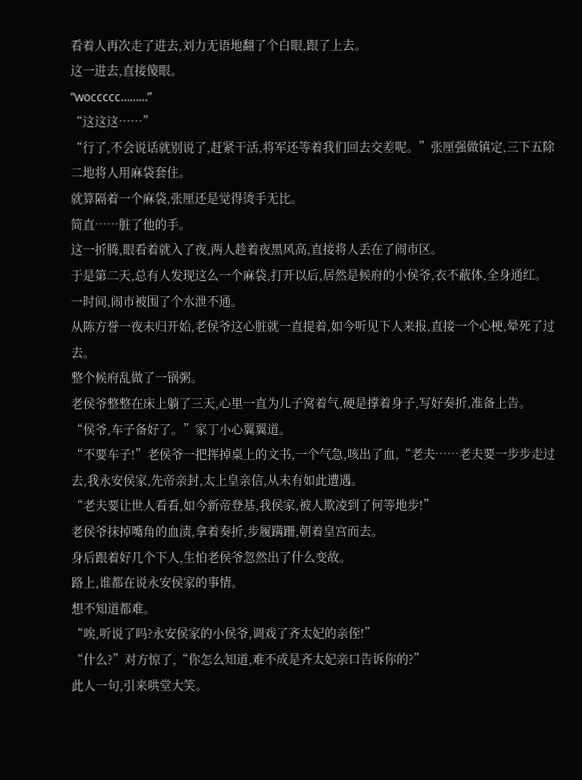看着人再次走了进去,刘力无语地翻了个白眼,跟了上去。
这一进去,直接傻眼。
“woccccc………”
“这这这……”
“行了,不会说话就别说了,赶紧干活,将军还等着我们回去交差呢。”张厘强做镇定,三下五除二地将人用麻袋套住。
就算隔着一个麻袋,张厘还是觉得烫手无比。
简直……脏了他的手。
这一折腾,眼看着就入了夜,两人趁着夜黑风高,直接将人丢在了闹市区。
于是第二天,总有人发现这么一个麻袋,打开以后,居然是候府的小侯爷,衣不蔽体,全身通红。
一时间,闹市被围了个水泄不通。
从陈方誉一夜未归开始,老侯爷这心脏就一直提着,如今听见下人来报,直接一个心梗,晕死了过去。
整个候府乱做了一锅粥。
老侯爷整整在床上躺了三天,心里一直为儿子窝着气,硬是撑着身子,写好奏折,准备上告。
“侯爷,车子备好了。”家丁小心翼翼道。
“不要车子!”老侯爷一把挥掉桌上的文书,一个气急,咳出了血,“老夫……老夫要一步步走过去,我永安侯家,先帝亲封,太上皇亲信,从未有如此遭遇。
“老夫要让世人看看,如今新帝登基,我侯家,被人欺凌到了何等地步!”
老侯爷抹掉嘴角的血渍,拿着奏折,步履蹒跚,朝着皇宫而去。
身后跟着好几个下人,生怕老侯爷忽然出了什么变故。
路上,谁都在说永安侯家的事情。
想不知道都难。
“唉,听说了吗?永安侯家的小侯爷,调戏了齐太妃的亲侄!”
“什么?”对方惊了,“你怎么知道,难不成是齐太妃亲口告诉你的?”
此人一句,引来哄堂大笑。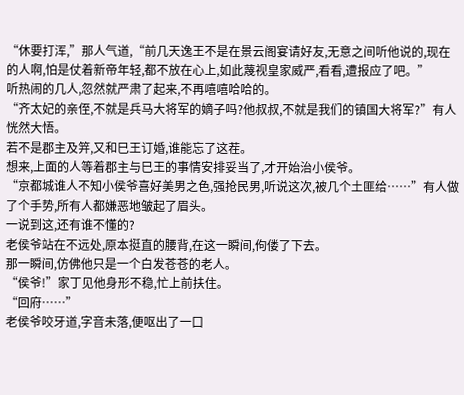“休要打浑,”那人气道,“前几天逸王不是在景云阁宴请好友,无意之间听他说的,现在的人啊,怕是仗着新帝年轻,都不放在心上,如此蔑视皇家威严,看看,遭报应了吧。”
听热闹的几人,忽然就严肃了起来,不再嘻嘻哈哈的。
“齐太妃的亲侄,不就是兵马大将军的嫡子吗?他叔叔,不就是我们的镇国大将军?”有人恍然大悟。
若不是郡主及笄,又和巳王订婚,谁能忘了这茬。
想来,上面的人等着郡主与巳王的事情安排妥当了,才开始治小侯爷。
“京都城谁人不知小侯爷喜好美男之色,强抢民男,听说这次,被几个土匪给……”有人做了个手势,所有人都嫌恶地皱起了眉头。
一说到这,还有谁不懂的?
老侯爷站在不远处,原本挺直的腰背,在这一瞬间,佝偻了下去。
那一瞬间,仿佛他只是一个白发苍苍的老人。
“侯爷!”家丁见他身形不稳,忙上前扶住。
“回府……”
老侯爷咬牙道,字音未落,便呕出了一口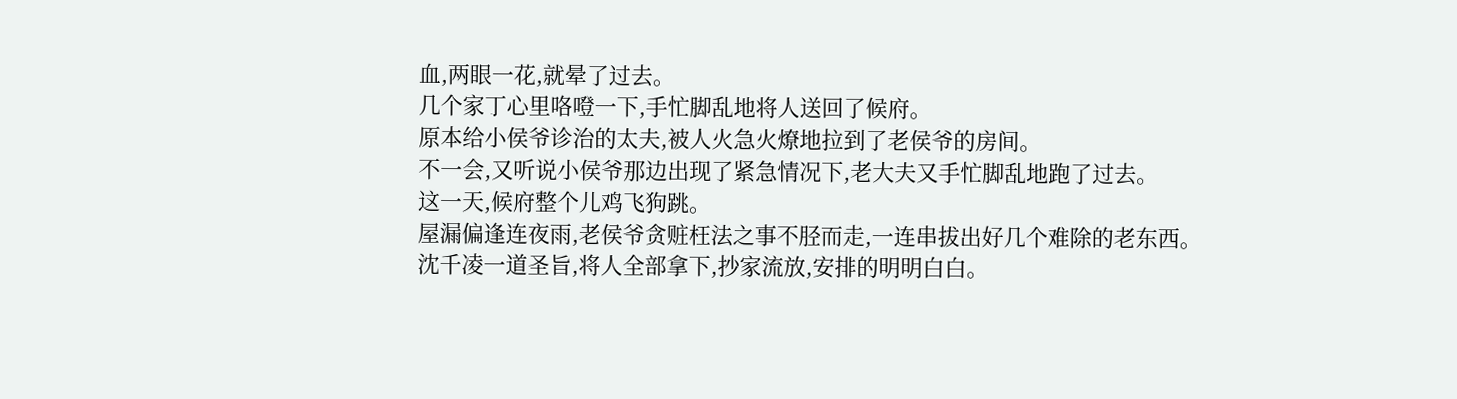血,两眼一花,就晕了过去。
几个家丁心里咯噔一下,手忙脚乱地将人送回了候府。
原本给小侯爷诊治的太夫,被人火急火燎地拉到了老侯爷的房间。
不一会,又听说小侯爷那边出现了紧急情况下,老大夫又手忙脚乱地跑了过去。
这一天,候府整个儿鸡飞狗跳。
屋漏偏逢连夜雨,老侯爷贪赃枉法之事不胫而走,一连串拔出好几个难除的老东西。
沈千凌一道圣旨,将人全部拿下,抄家流放,安排的明明白白。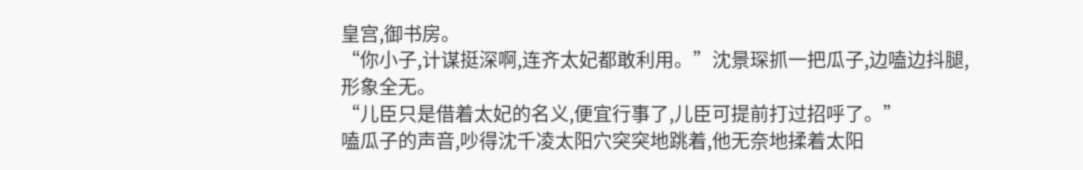皇宫,御书房。
“你小子,计谋挺深啊,连齐太妃都敢利用。”沈景琛抓一把瓜子,边嗑边抖腿,形象全无。
“儿臣只是借着太妃的名义,便宜行事了,儿臣可提前打过招呼了。”
嗑瓜子的声音,吵得沈千凌太阳穴突突地跳着,他无奈地揉着太阳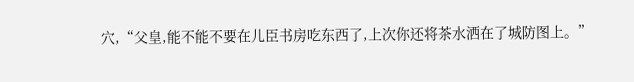穴,“父皇,能不能不要在儿臣书房吃东西了,上次你还将茶水洒在了城防图上。”